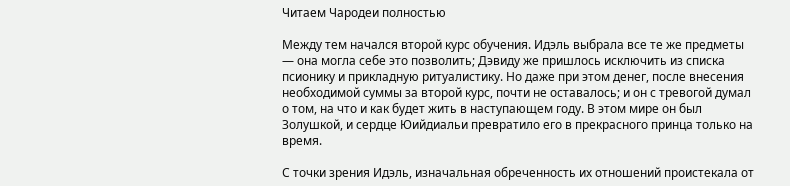Читаем Чародеи полностью

Между тем начался второй курс обучения. Идэль выбрала все те же предметы — она могла себе это позволить; Дэвиду же пришлось исключить из списка псионику и прикладную ритуалистику. Но даже при этом денег, после внесения необходимой суммы за второй курс, почти не оставалось; и он с тревогой думал о том, на что и как будет жить в наступающем году. В этом мире он был Золушкой, и сердце Юийдиальи превратило его в прекрасного принца только на время.

С точки зрения Идэль, изначальная обреченность их отношений проистекала от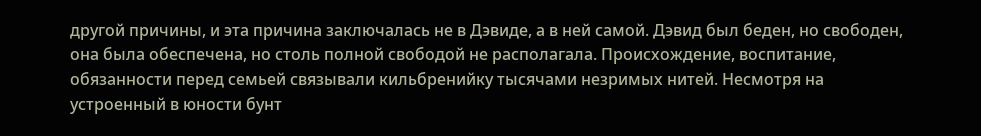другой причины, и эта причина заключалась не в Дэвиде, а в ней самой. Дэвид был беден, но свободен, она была обеспечена, но столь полной свободой не располагала. Происхождение, воспитание, обязанности перед семьей связывали кильбренийку тысячами незримых нитей. Несмотря на устроенный в юности бунт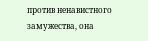против ненавистного замужества, она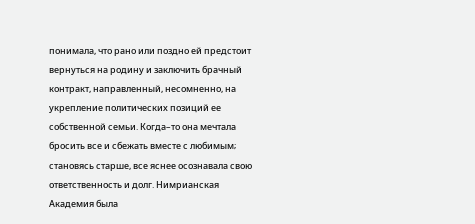понимала, что рано или поздно ей предстоит вернуться на родину и заключить брачный контракт, направленный, несомненно, на укрепление политических позиций ее собственной семьи. Когда–то она мечтала бросить все и сбежать вместе с любимым; становясь старше, все яснее осознавала свою ответственность и долг. Нимрианская Академия была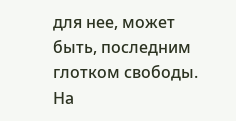для нее, может быть, последним глотком свободы. На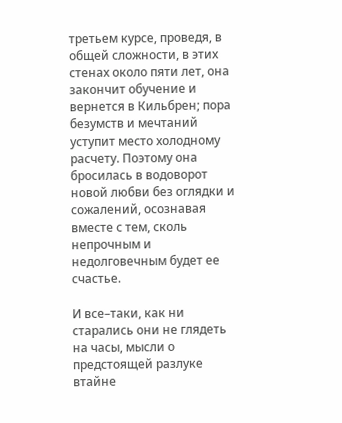третьем курсе, проведя, в общей сложности, в этих стенах около пяти лет, она закончит обучение и вернется в Кильбрен; пора безумств и мечтаний уступит место холодному расчету. Поэтому она бросилась в водоворот новой любви без оглядки и сожалений, осознавая вместе с тем, сколь непрочным и недолговечным будет ее счастье.

И все–таки, как ни старались они не глядеть на часы, мысли о предстоящей разлуке втайне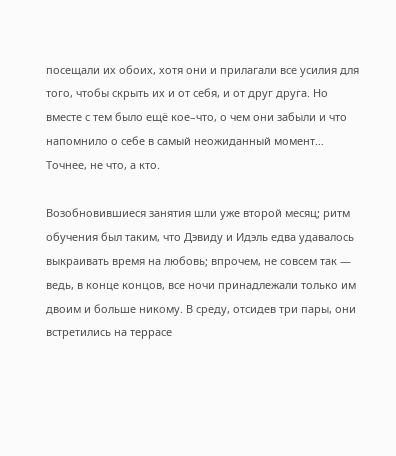посещали их обоих, хотя они и прилагали все усилия для того, чтобы скрыть их и от себя, и от друг друга. Но вместе с тем было ещё кое–что, о чем они забыли и что напомнило о себе в самый неожиданный момент… Точнее, не что, а кто.

Возобновившиеся занятия шли уже второй месяц; ритм обучения был таким, что Дэвиду и Идэль едва удавалось выкраивать время на любовь; впрочем, не совсем так — ведь, в конце концов, все ночи принадлежали только им двоим и больше никому. В среду, отсидев три пары, они встретились на террасе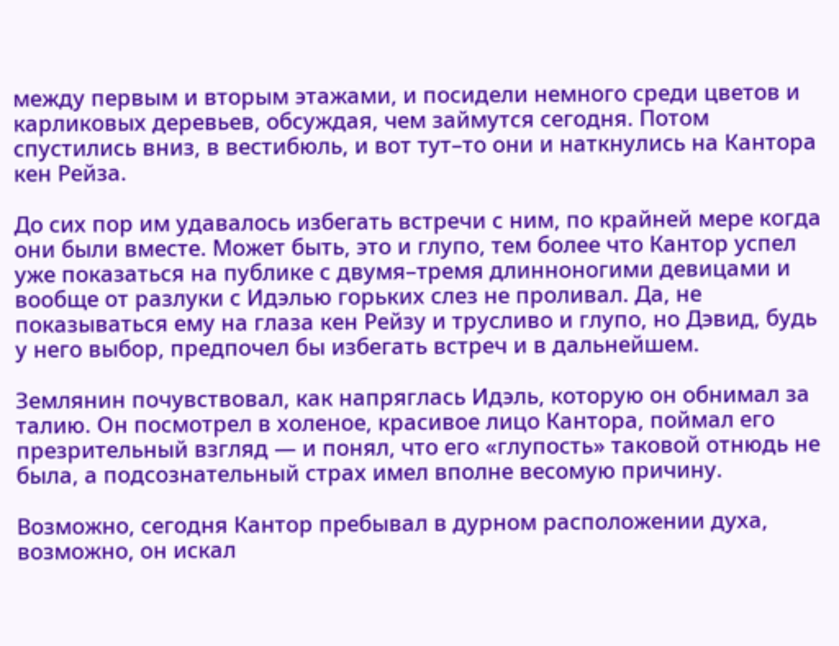между первым и вторым этажами, и посидели немного среди цветов и карликовых деревьев, обсуждая, чем займутся сегодня. Потом спустились вниз, в вестибюль, и вот тут–то они и наткнулись на Кантора кен Рейза.

До сих пор им удавалось избегать встречи с ним, по крайней мере когда они были вместе. Может быть, это и глупо, тем более что Кантор успел уже показаться на публике с двумя–тремя длинноногими девицами и вообще от разлуки с Идэлью горьких слез не проливал. Да, не показываться ему на глаза кен Рейзу и трусливо и глупо, но Дэвид, будь у него выбор, предпочел бы избегать встреч и в дальнейшем.

Землянин почувствовал, как напряглась Идэль, которую он обнимал за талию. Он посмотрел в холеное, красивое лицо Кантора, поймал его презрительный взгляд — и понял, что его «глупость» таковой отнюдь не была, а подсознательный страх имел вполне весомую причину.

Возможно, сегодня Кантор пребывал в дурном расположении духа, возможно, он искал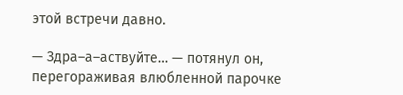этой встречи давно.

— Здра–а–аствуйте… — потянул он, перегораживая влюбленной парочке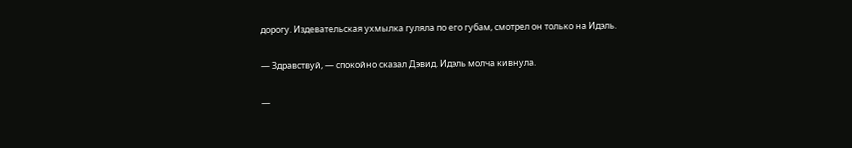дорогу. Издевательская ухмылка гуляла по его губам, смотрел он только на Идэль.

— Здравствуй, — спокойно сказал Дэвид. Идэль молча кивнула.

—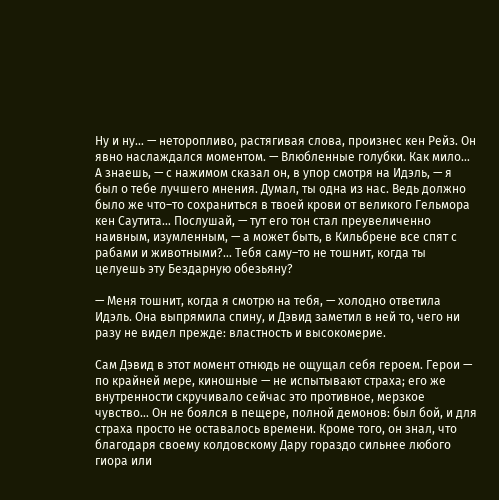Ну и ну… — неторопливо, растягивая слова, произнес кен Рейз. Он явно наслаждался моментом. — Влюбленные голубки. Как мило… А знаешь, — с нажимом сказал он, в упор смотря на Идэль, — я был о тебе лучшего мнения. Думал, ты одна из нас. Ведь должно было же что–то сохраниться в твоей крови от великого Гельмора кен Саутита… Послушай, — тут его тон стал преувеличенно наивным, изумленным, — а может быть, в Кильбрене все спят с рабами и животными?… Тебя саму–то не тошнит, когда ты целуешь эту Бездарную обезьяну?

— Меня тошнит, когда я смотрю на тебя, — холодно ответила Идэль. Она выпрямила спину, и Дэвид заметил в ней то, чего ни разу не видел прежде: властность и высокомерие.

Сам Дэвид в этот момент отнюдь не ощущал себя героем. Герои — по крайней мере, киношные — не испытывают страха; его же внутренности скручивало сейчас это противное, мерзкое чувство… Он не боялся в пещере, полной демонов: был бой, и для страха просто не оставалось времени. Кроме того, он знал, что благодаря своему колдовскому Дару гораздо сильнее любого гиора или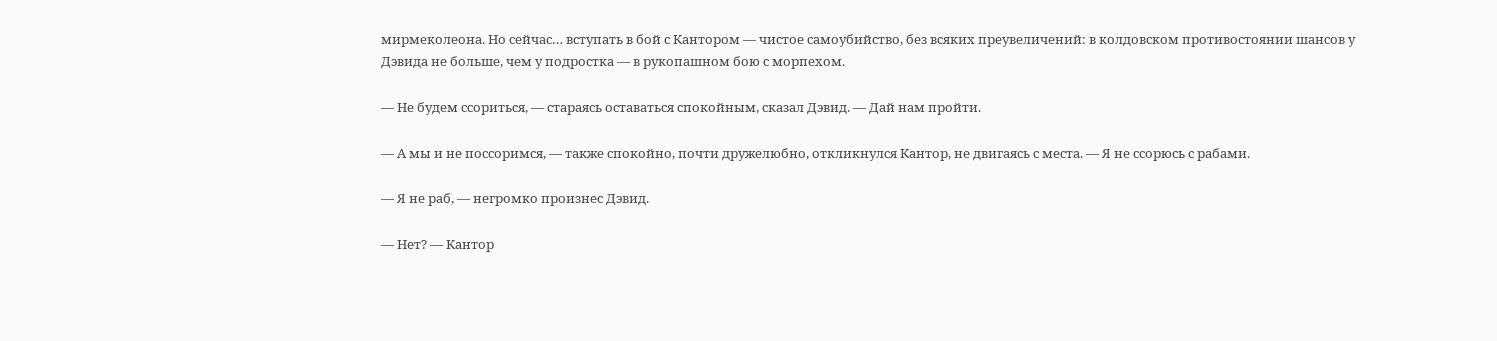мирмеколеона. Но сейчас… вступать в бой с Кантором — чистое самоубийство, без всяких преувеличений: в колдовском противостоянии шансов у Дэвида не больше, чем у подростка — в рукопашном бою с морпехом.

— Не будем ссориться, — стараясь оставаться спокойным, сказал Дэвид. — Дай нам пройти.

— А мы и не поссоримся, — также спокойно, почти дружелюбно, откликнулся Кантор, не двигаясь с места. — Я не ссорюсь с рабами.

— Я не раб, — негромко произнес Дэвид.

— Нет? — Кантор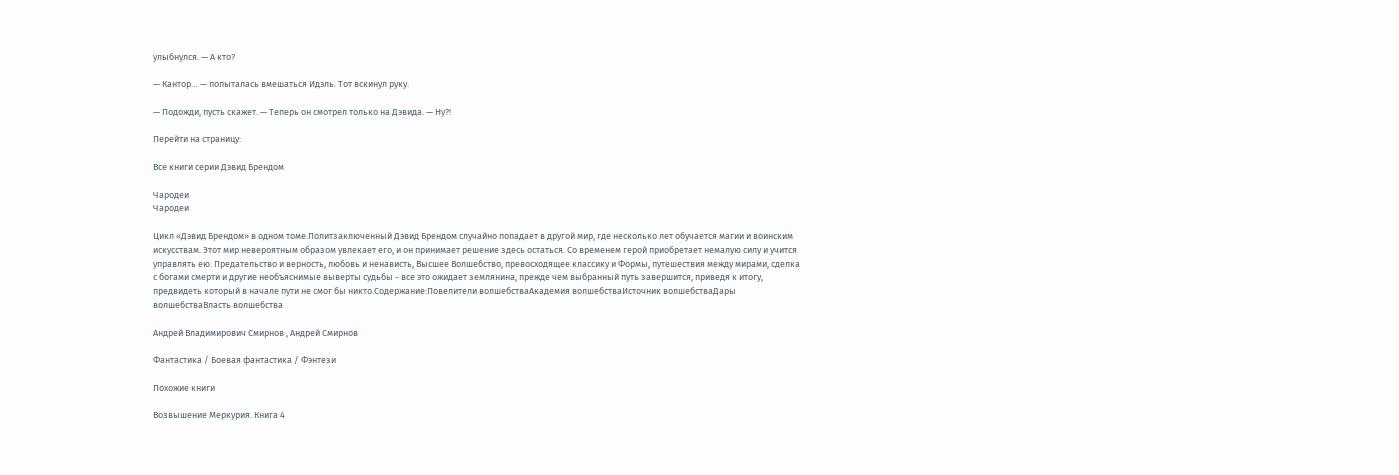улыбнулся. — А кто?

— Кантор… — попыталась вмешаться Идэль. Тот вскинул руку.

— Подожди, пусть скажет. — Теперь он смотрел только на Дэвида. — Ну?!

Перейти на страницу:

Все книги серии Дэвид Брендом

Чародеи
Чародеи

Цикл «Дэвид Брендом» в одном томе.Политзаключенный Дэвид Брендом случайно попадает в другой мир, где несколько лет обучается магии и воинским искусствам. Этот мир невероятным образом увлекает его, и он принимает решение здесь остаться. Со временем герой приобретает немалую силу и учится управлять ею. Предательство и верность, любовь и ненависть, Высшее Волшебство, превосходящее классику и Формы, путешествия между мирами, сделка с богами смерти и другие необъяснимые выверты судьбы - все это ожидает землянина, прежде чем выбранный путь завершится, приведя к итогу, предвидеть который в начале пути не смог бы никто.Содержание:Повелители волшебстваАкадемия волшебстваИсточник волшебстваДары волшебстваВласть волшебства

Андрей Владимирович Смирнов , Андрей Смирнов

Фантастика / Боевая фантастика / Фэнтези

Похожие книги

Возвышение Меркурия. Книга 4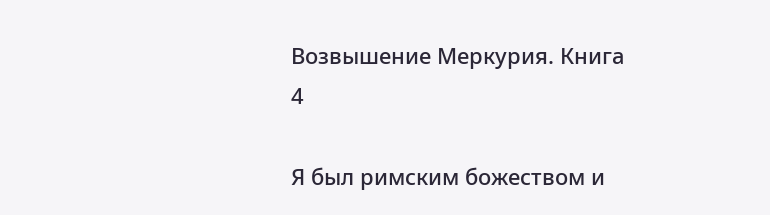Возвышение Меркурия. Книга 4

Я был римским божеством и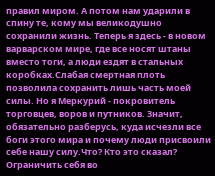правил миром. А потом нам ударили в спину те, кому мы великодушно сохранили жизнь. Теперь я здесь - в новом варварском мире, где все носят штаны вместо тоги, а люди ездят в стальных коробках.Слабая смертная плоть позволила сохранить лишь часть моей силы. Но я Меркурий - покровитель торговцев, воров и путников. Значит, обязательно разберусь, куда исчезли все боги этого мира и почему люди присвоили себе нашу силу.Что? Кто это сказал? Ограничить себя во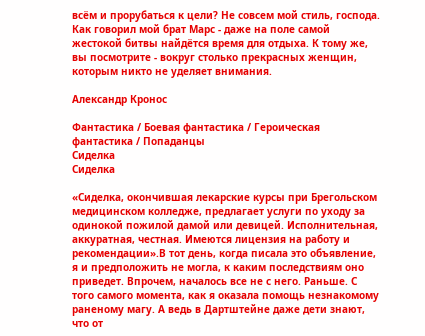всём и прорубаться к цели? Не совсем мой стиль, господа. Как говорил мой брат Марс - даже на поле самой жестокой битвы найдётся время для отдыха. К тому же, вы посмотрите - вокруг столько прекрасных женщин, которым никто не уделяет внимания.

Александр Кронос

Фантастика / Боевая фантастика / Героическая фантастика / Попаданцы
Сиделка
Сиделка

«Сиделка, окончившая лекарские курсы при Брегольском медицинском колледже, предлагает услуги по уходу за одинокой пожилой дамой или девицей. Исполнительная, аккуратная, честная. Имеются лицензия на работу и рекомендации».В тот день, когда писала это объявление, я и предположить не могла, к каким последствиям оно приведет. Впрочем, началось все не с него. Раньше. С того самого момента, как я оказала помощь незнакомому раненому магу. А ведь в Дартштейне даже дети знают, что от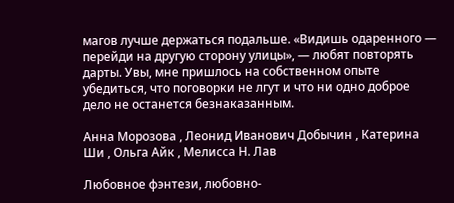магов лучше держаться подальше. «Видишь одаренного — перейди на другую сторону улицы», — любят повторять дарты. Увы, мне пришлось на собственном опыте убедиться, что поговорки не лгут и что ни одно доброе дело не останется безнаказанным.

Анна Морозова , Леонид Иванович Добычин , Катерина Ши , Ольга Айк , Мелисса Н. Лав

Любовное фэнтези, любовно-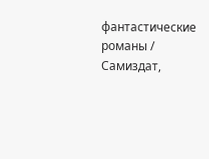фантастические романы / Самиздат,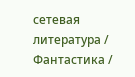сетевая литература / Фантастика /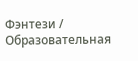Фэнтези / Образовательная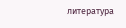литература